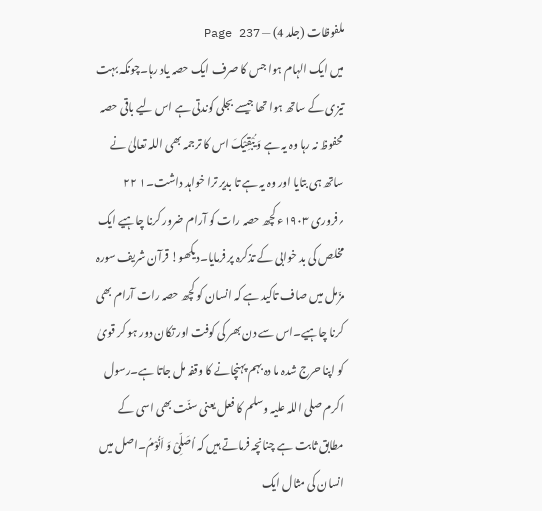ملفوظات (جلد 4) — Page 237
میں ایک الہام ہوا جس کا صرف ایک حصہ یاد رہا۔چونکہ بہت تیزی کے ساتھ ہوا تھا جیسے بجلی کوندتی ہے اس لیے باقی حصہ محفوظ نہ رہا وہ یہ ہے وَ یُبْقِیْکَ اس کا ترجمہ بھی اللہ تعالیٰ نے ساتھ ہی بتایا اور وہ یہ ہے تا بدیر ترا خواہد داشت۔۱ ۲۲ ؍فروری ۱۹۰۳ء کچھ حصہ رات کو آرام ضرور کرنا چاہیے ایک مخلص کی بد خوابی کے تذکرہ پر فرمایا۔دیکھو! قرآن شریف سورہ مزّمل میں صاف تاکید ہے کہ انسان کو کچھ حصہ رات آرام بھی کرنا چاہیے۔اس سے دن بھر کی کوفت اور تکان دور ہو کر قویٰ کو اپنا حرج شدہ ما دہ بہم پہنچانے کا وقفہ مل جاتا ہے۔رسول اکرم صلی اللہ علیہ وسلم کا فعل یعنی سنّت بھی اسی کے مطابق ثابت ہے چنانچہ فرماتے ہیں کہ اُصَلِّیْ وَ اَنُوْمُ۔اصل میں انسان کی مثال ایک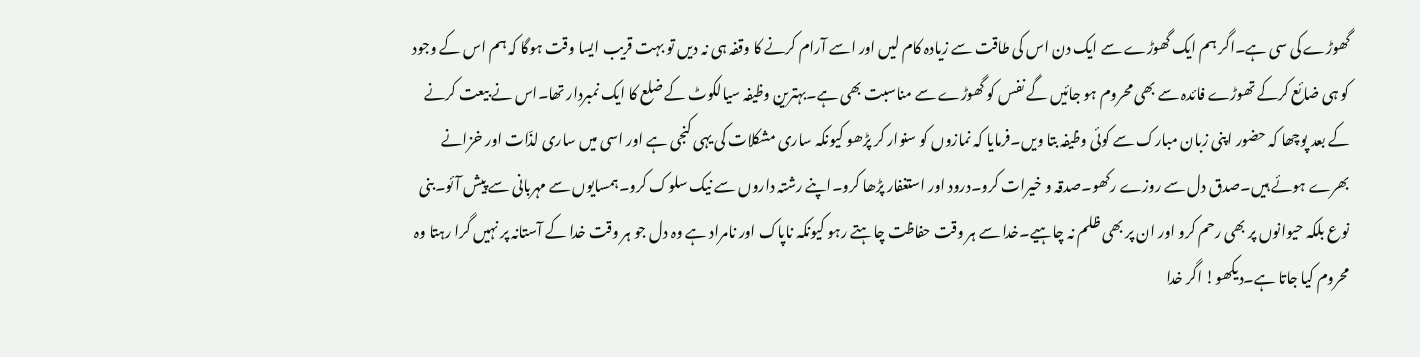گھوڑے کی سی ہے۔اگر ہم ایک گھوڑے سے ایک دن اس کی طاقت سے زیادہ کام لیں اور اسے آرام کرنے کا وقفہ ہی نہ دیں تو بہت قریب ایسا وقت ہوگا کہ ہم اس کے وجود کو ہی ضائع کرکے تھوڑے فائدہ سے بھی محروم ہو جائیں گے نفس کو گھوڑے سے مناسبت بھی ہے۔بہترین وظیفہ سیالکوٹ کے ضلع کا ایک نمبردار تھا۔اس نے بیعت کرنے کے بعد پوچھا کہ حضور اپنی زبان مبارک سے کوئی وظیفہ بتا ویں۔فرمایا کہ نمازوں کو سنوار کر پڑھو کیونکہ ساری مشکلات کی یہی کنجی ہے اور اسی میں ساری لذّات اور خزانے بھرے ہوئے ہیں۔صدق دل سے روزے رکھو۔صدقہ و خیرات کرو۔درود اور استغفار پڑھا کرو۔اپنے رشتہ داروں سے نیک سلوک کرو۔ہمسایوں سے مہربانی سے پیش آئو۔بنی نوع بلکہ حیوانوں پر بھی رحم کرو اور ان پر بھی ظلم نہ چاہیے۔خدا سے ہر وقت حفاظت چاہتے رہو کیونکہ ناپاک اور نامراد ہے وہ دل جو ہر وقت خدا کے آستانہ پر نہیں گرا رہتا وہ محروم کیا جاتا ہے۔دیکھو! اگر خدا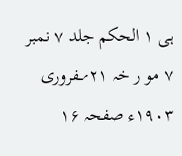ہی ۱ الحکم جلد ۷ نمبر ۷ مو ر خہ ۲۱؍ــفروری ۱۹۰۳ء صفحہ ۱۶